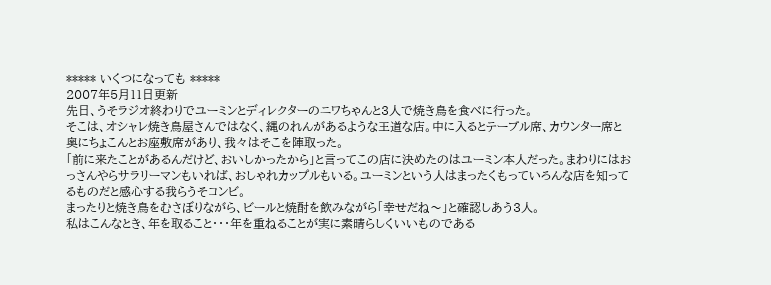***** いくつになっても *****
2007年5月11日更新
先日、うそラジオ終わりでユーミンとディレクターのニワちゃんと3人で焼き鳥を食べに行った。
そこは、オシャレ焼き鳥屋さんではなく、縄のれんがあるような王道な店。中に入るとテーブル席、カウンター席と奥にちょこんとお座敷席があり、我々はそこを陣取った。
「前に来たことがあるんだけど、おいしかったから」と言ってこの店に決めたのはユーミン本人だった。まわりにはおっさんやらサラリーマンもいれば、おしゃれカップルもいる。ユーミンという人はまったくもっていろんな店を知ってるものだと感心する我らうそコンビ。
まったりと焼き鳥をむさぼりながら、ビールと焼酎を飲みながら「幸せだね〜」と確認しあう3人。
私はこんなとき、年を取ること・・・年を重ねることが実に素晴らしくいいものである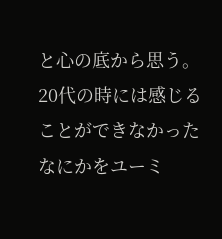と心の底から思う。20代の時には感じることができなかったなにかをユーミ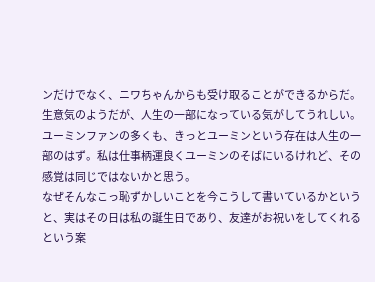ンだけでなく、ニワちゃんからも受け取ることができるからだ。
生意気のようだが、人生の一部になっている気がしてうれしい。
ユーミンファンの多くも、きっとユーミンという存在は人生の一部のはず。私は仕事柄運良くユーミンのそばにいるけれど、その感覚は同じではないかと思う。
なぜそんなこっ恥ずかしいことを今こうして書いているかというと、実はその日は私の誕生日であり、友達がお祝いをしてくれるという案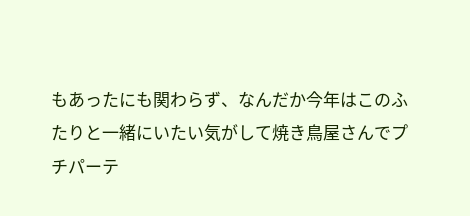もあったにも関わらず、なんだか今年はこのふたりと一緒にいたい気がして焼き鳥屋さんでプチパーテ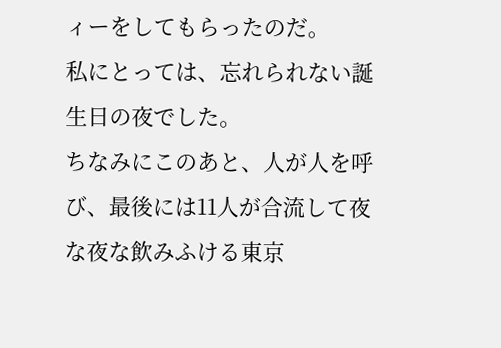ィーをしてもらったのだ。
私にとっては、忘れられない誕生日の夜でした。
ちなみにこのあと、人が人を呼び、最後には11人が合流して夜な夜な飲みふける東京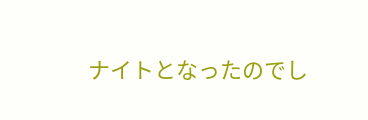ナイトとなったのでし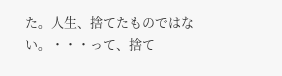た。人生、捨てたものではない。・・・って、捨て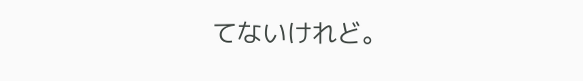てないけれど。